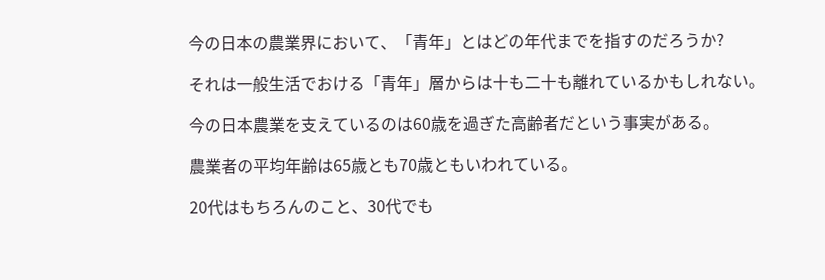今の日本の農業界において、「青年」とはどの年代までを指すのだろうか?

それは一般生活でおける「青年」層からは十も二十も離れているかもしれない。

今の日本農業を支えているのは60歳を過ぎた高齢者だという事実がある。

農業者の平均年齢は65歳とも70歳ともいわれている。

20代はもちろんのこと、30代でも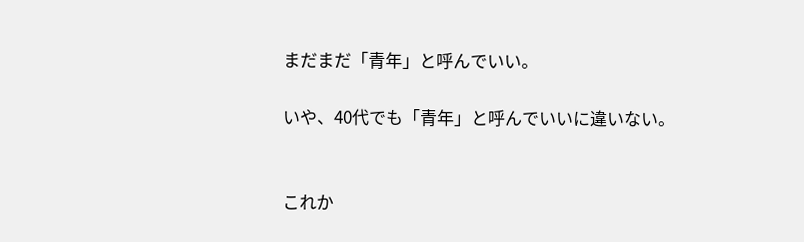まだまだ「青年」と呼んでいい。

いや、40代でも「青年」と呼んでいいに違いない。


これか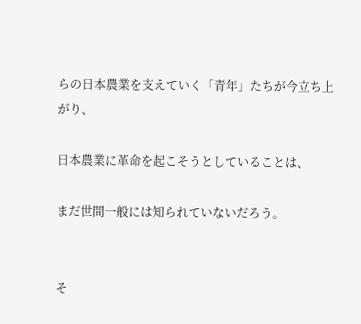らの日本農業を支えていく「青年」たちが今立ち上がり、

日本農業に革命を起こそうとしていることは、

まだ世間一般には知られていないだろう。


そ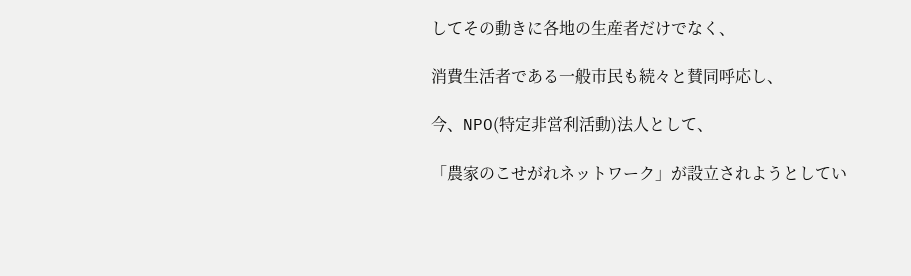してその動きに各地の生産者だけでなく、

消費生活者である一般市民も続々と賛同呼応し、

今、NPO(特定非営利活動)法人として、

「農家のこせがれネットワーク」が設立されようとしてい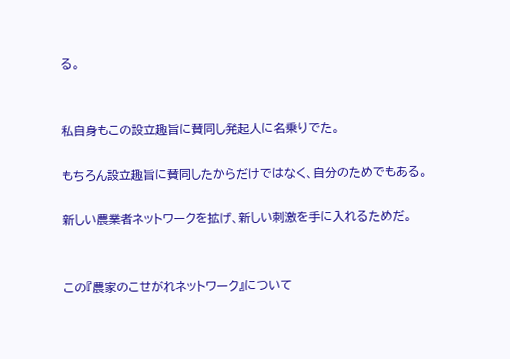る。


私自身もこの設立趣旨に賛同し発起人に名乗りでた。

もちろん設立趣旨に賛同したからだけではなく、自分のためでもある。

新しい農業者ネットワークを拡げ、新しい刺激を手に入れるためだ。


この『農家のこせがれネットワーク』について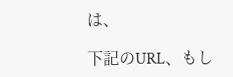は、

下記のURL、もし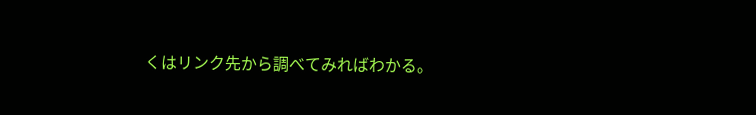くはリンク先から調べてみればわかる。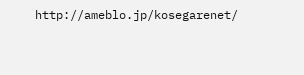http://ameblo.jp/kosegarenet/